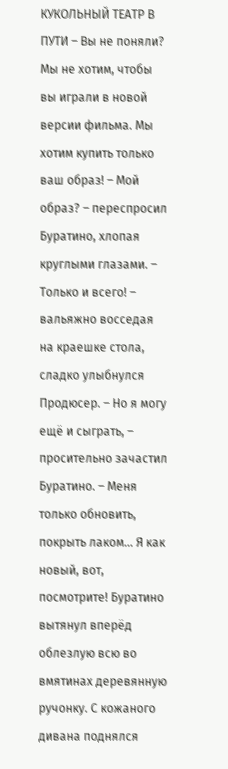КУКОЛЬНЫЙ ТЕАТР В ПУТИ – Вы не поняли? Мы не хотим, чтобы вы играли в новой версии фильма. Мы хотим купить только ваш образ! – Мой образ? – переспросил Буратино, хлопая круглыми глазами. – Только и всего! – вальяжно восседая на краешке стола, сладко улыбнулся Продюсер. – Но я могу ещё и сыграть, – просительно зачастил Буратино. – Меня только обновить, покрыть лаком… Я как новый, вот, посмотрите! Буратино вытянул вперёд облезлую всю во вмятинах деревянную ручонку. С кожаного дивана поднялся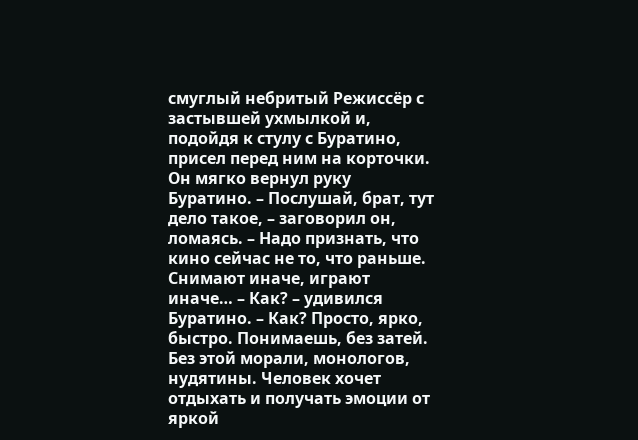смуглый небритый Режиссёр с застывшей ухмылкой и, подойдя к стулу с Буратино, присел перед ним на корточки. Он мягко вернул руку Буратино. – Послушай, брат, тут дело такое, – заговорил он, ломаясь. – Надо признать, что кино сейчас не то, что раньше. Снимают иначе, играют иначе… – Как? – удивился Буратино. – Как? Просто, ярко, быстро. Понимаешь, без затей. Без этой морали, монологов, нудятины. Человек хочет отдыхать и получать эмоции от яркой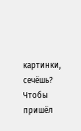картинки, сечёшь? Чтобы пришёл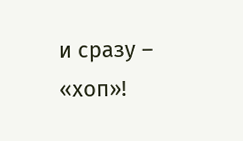и сразу – «хоп»!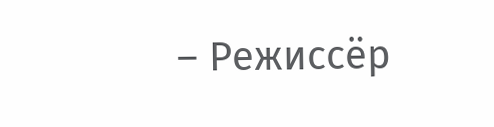– Режиссёр